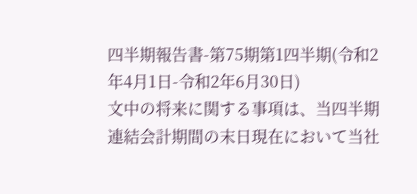四半期報告書-第75期第1四半期(令和2年4月1日-令和2年6月30日)
文中の将来に関する事項は、当四半期連結会計期間の末日現在において当社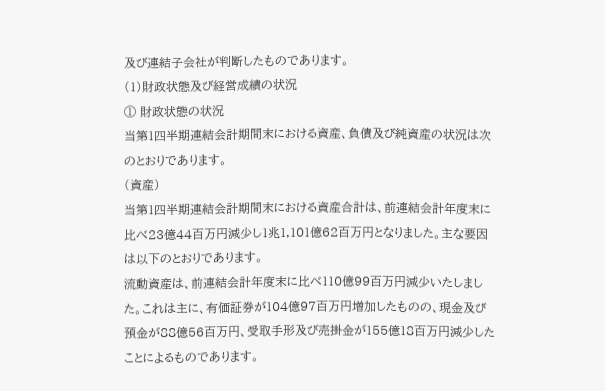及び連結子会社が判断したものであります。
(1)財政状態及び経営成績の状況
① 財政状態の状況
当第1四半期連結会計期間末における資産、負債及び純資産の状況は次のとおりであります。
(資産)
当第1四半期連結会計期間末における資産合計は、前連結会計年度末に比べ23億44百万円減少し1兆1,101億62百万円となりました。主な要因は以下のとおりであります。
流動資産は、前連結会計年度末に比べ110億99百万円減少いたしました。これは主に、有価証券が104億97百万円増加したものの、現金及び預金が88億56百万円、受取手形及び売掛金が155億18百万円減少したことによるものであります。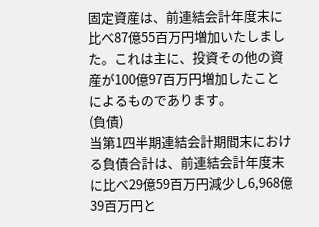固定資産は、前連結会計年度末に比べ87億55百万円増加いたしました。これは主に、投資その他の資産が100億97百万円増加したことによるものであります。
(負債)
当第1四半期連結会計期間末における負債合計は、前連結会計年度末に比べ29億59百万円減少し6,968億39百万円と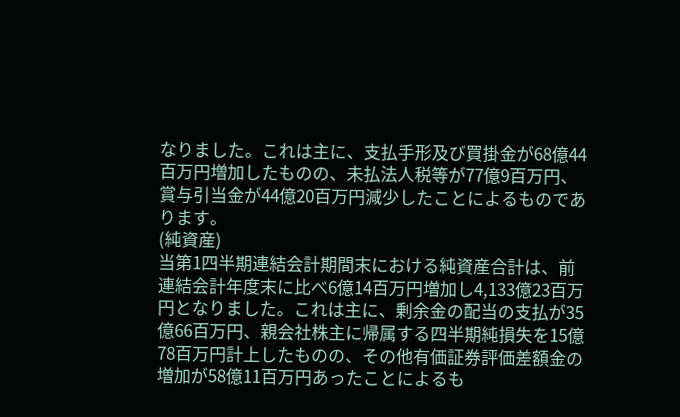なりました。これは主に、支払手形及び買掛金が68億44百万円増加したものの、未払法人税等が77億9百万円、賞与引当金が44億20百万円減少したことによるものであります。
(純資産)
当第1四半期連結会計期間末における純資産合計は、前連結会計年度末に比べ6億14百万円増加し4,133億23百万円となりました。これは主に、剰余金の配当の支払が35億66百万円、親会社株主に帰属する四半期純損失を15億78百万円計上したものの、その他有価証券評価差額金の増加が58億11百万円あったことによるも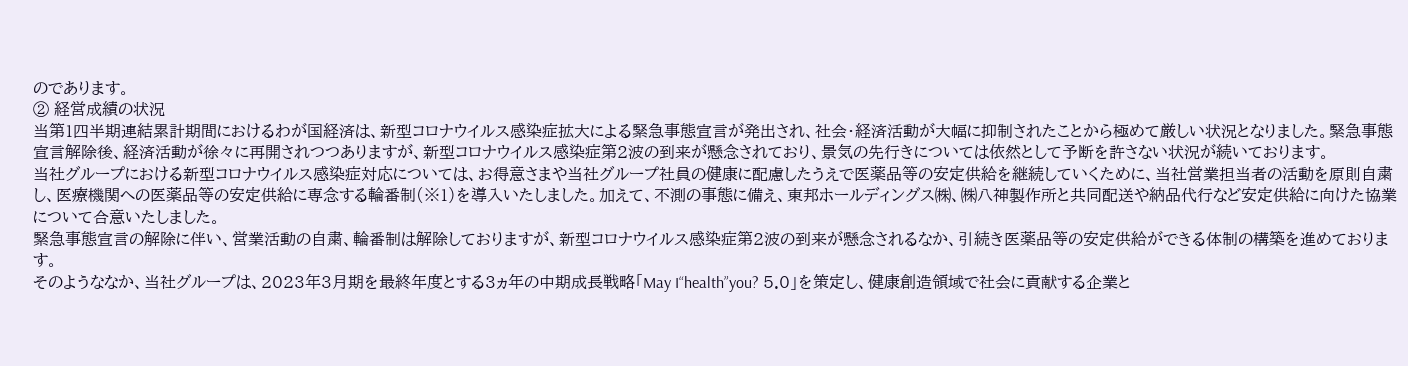のであります。
② 経営成績の状況
当第1四半期連結累計期間におけるわが国経済は、新型コロナウイルス感染症拡大による緊急事態宣言が発出され、社会・経済活動が大幅に抑制されたことから極めて厳しい状況となりました。緊急事態宣言解除後、経済活動が徐々に再開されつつありますが、新型コロナウイルス感染症第2波の到来が懸念されており、景気の先行きについては依然として予断を許さない状況が続いております。
当社グループにおける新型コロナウイルス感染症対応については、お得意さまや当社グループ社員の健康に配慮したうえで医薬品等の安定供給を継続していくために、当社営業担当者の活動を原則自粛し、医療機関への医薬品等の安定供給に専念する輪番制(※1)を導入いたしました。加えて、不測の事態に備え、東邦ホールディングス㈱、㈱八神製作所と共同配送や納品代行など安定供給に向けた協業について合意いたしました。
緊急事態宣言の解除に伴い、営業活動の自粛、輪番制は解除しておりますが、新型コロナウイルス感染症第2波の到来が懸念されるなか、引続き医薬品等の安定供給ができる体制の構築を進めております。
そのようななか、当社グループは、2023年3月期を最終年度とする3ヵ年の中期成長戦略「May I“health”you? 5.0」を策定し、健康創造領域で社会に貢献する企業と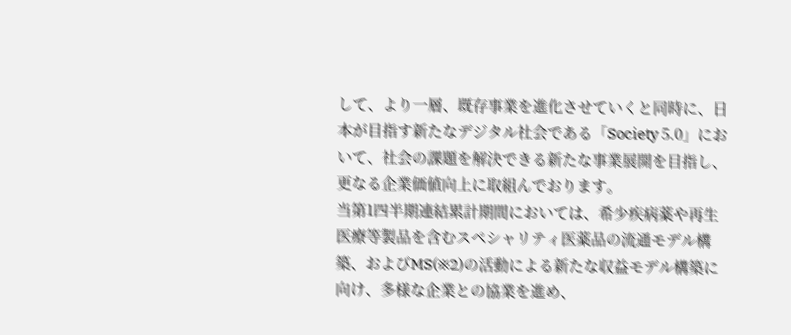して、より一層、既存事業を進化させていくと同時に、日本が目指す新たなデジタル社会である「Society 5.0」において、社会の課題を解決できる新たな事業展開を目指し、更なる企業価値向上に取組んでおります。
当第1四半期連結累計期間においては、希少疾病薬や再生医療等製品を含むスペシャリティ医薬品の流通モデル構築、およびMS(※2)の活動による新たな収益モデル構築に向け、多様な企業との協業を進め、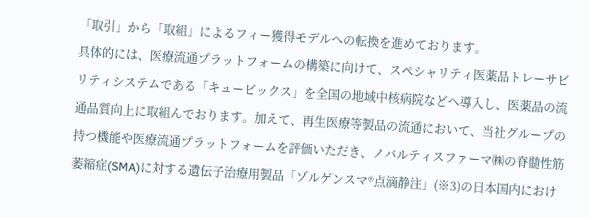「取引」から「取組」によるフィー獲得モデルへの転換を進めております。
具体的には、医療流通プラットフォームの構築に向けて、スペシャリティ医薬品トレーサビリティシステムである「キュービックス」を全国の地域中核病院などへ導入し、医薬品の流通品質向上に取組んでおります。加えて、再生医療等製品の流通において、当社グループの持つ機能や医療流通プラットフォームを評価いただき、ノバルティスファーマ㈱の脊髄性筋萎縮症(SMA)に対する遺伝子治療用製品「ゾルゲンスマ®点滴静注」(※3)の日本国内におけ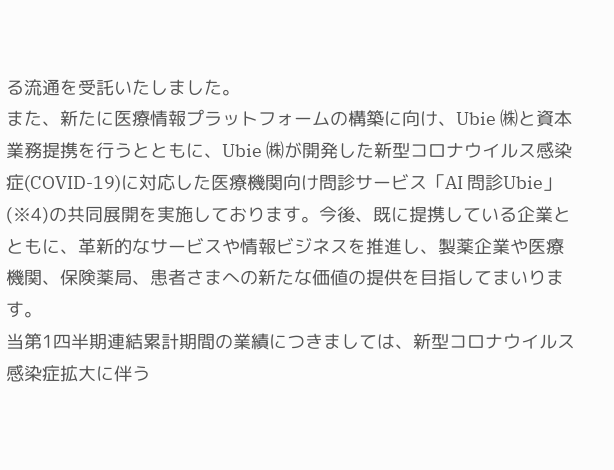る流通を受託いたしました。
また、新たに医療情報プラットフォームの構築に向け、Ubie ㈱と資本業務提携を行うとともに、Ubie ㈱が開発した新型コロナウイルス感染症(COVID-19)に対応した医療機関向け問診サービス「AI 問診Ubie」(※4)の共同展開を実施しております。今後、既に提携している企業とともに、革新的なサービスや情報ビジネスを推進し、製薬企業や医療機関、保険薬局、患者さまへの新たな価値の提供を目指してまいります。
当第1四半期連結累計期間の業績につきましては、新型コロナウイルス感染症拡大に伴う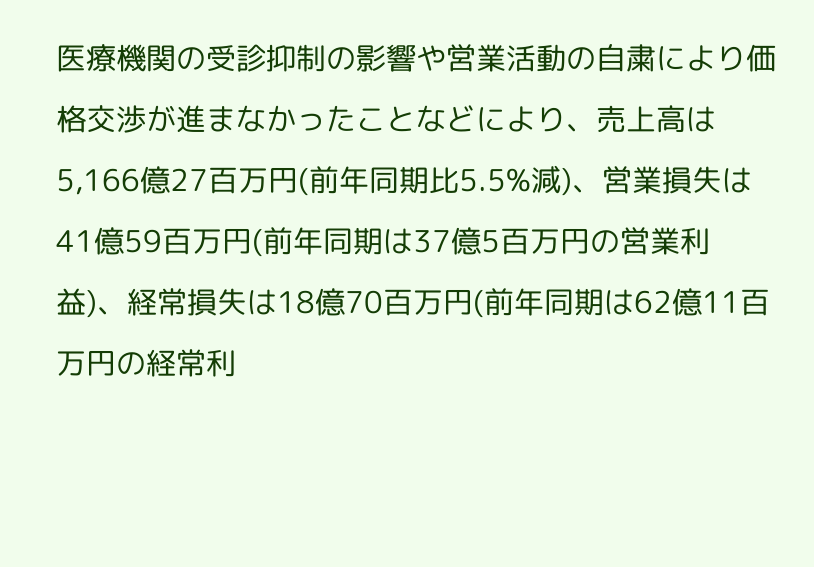医療機関の受診抑制の影響や営業活動の自粛により価格交渉が進まなかったことなどにより、売上高は5,166億27百万円(前年同期比5.5%減)、営業損失は41億59百万円(前年同期は37億5百万円の営業利益)、経常損失は18億70百万円(前年同期は62億11百万円の経常利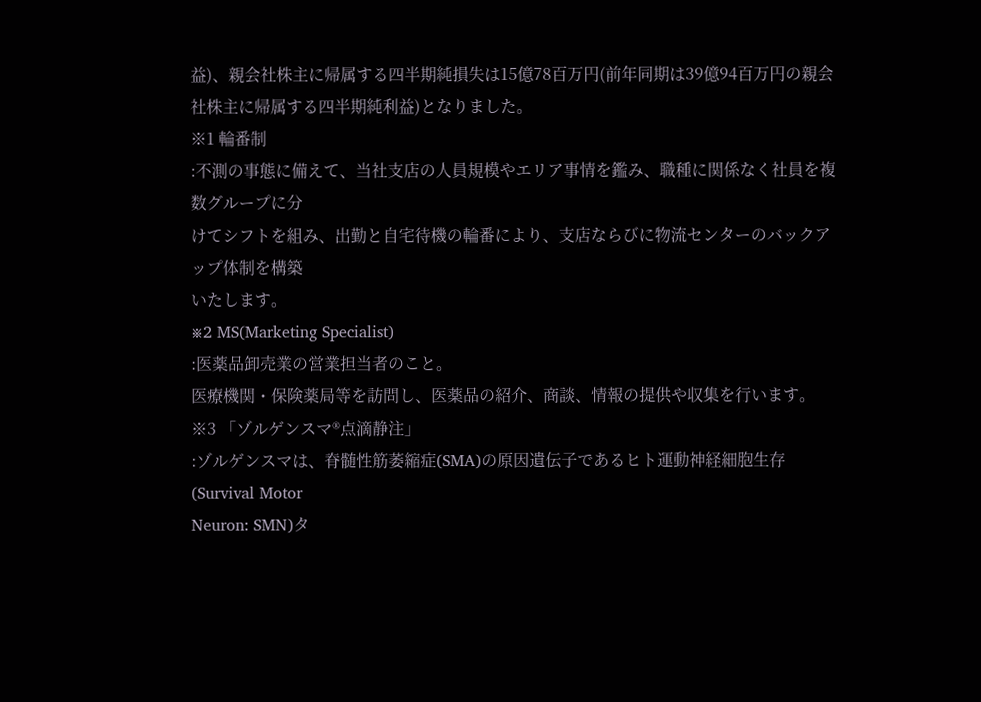益)、親会社株主に帰属する四半期純損失は15億78百万円(前年同期は39億94百万円の親会社株主に帰属する四半期純利益)となりました。
※1 輪番制
:不測の事態に備えて、当社支店の人員規模やエリア事情を鑑み、職種に関係なく社員を複数グループに分
けてシフトを組み、出勤と自宅待機の輪番により、支店ならびに物流センターのバックアップ体制を構築
いたします。
※2 MS(Marketing Specialist)
:医薬品卸売業の営業担当者のこと。
医療機関・保険薬局等を訪問し、医薬品の紹介、商談、情報の提供や収集を行います。
※3 「ゾルゲンスマ®点滴静注」
:ゾルゲンスマは、脊髄性筋萎縮症(SMA)の原因遺伝子であるヒト運動神経細胞生存(Survival Motor
Neuron: SMN)タ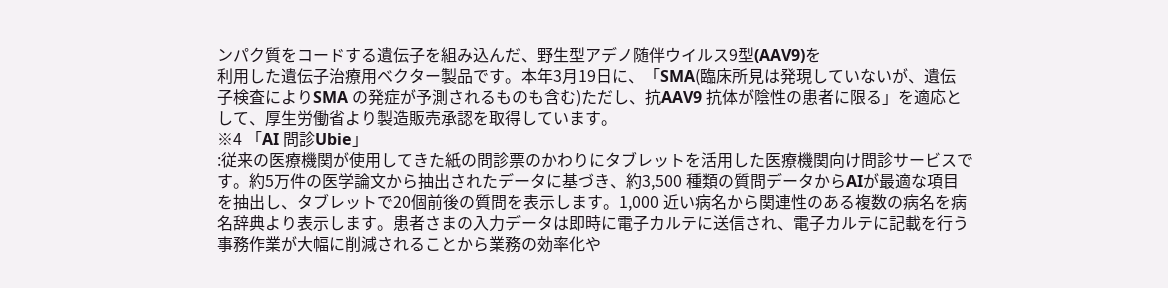ンパク質をコードする遺伝子を組み込んだ、野生型アデノ随伴ウイルス9型(AAV9)を
利用した遺伝子治療用ベクター製品です。本年3月19日に、「SMA(臨床所見は発現していないが、遺伝
子検査によりSMA の発症が予測されるものも含む)ただし、抗AAV9 抗体が陰性の患者に限る」を適応と
して、厚生労働省より製造販売承認を取得しています。
※4 「AI 問診Ubie」
:従来の医療機関が使用してきた紙の問診票のかわりにタブレットを活用した医療機関向け問診サービスで
す。約5万件の医学論文から抽出されたデータに基づき、約3,500 種類の質問データからAIが最適な項目
を抽出し、タブレットで20個前後の質問を表示します。1,000 近い病名から関連性のある複数の病名を病
名辞典より表示します。患者さまの入力データは即時に電子カルテに送信され、電子カルテに記載を行う
事務作業が大幅に削減されることから業務の効率化や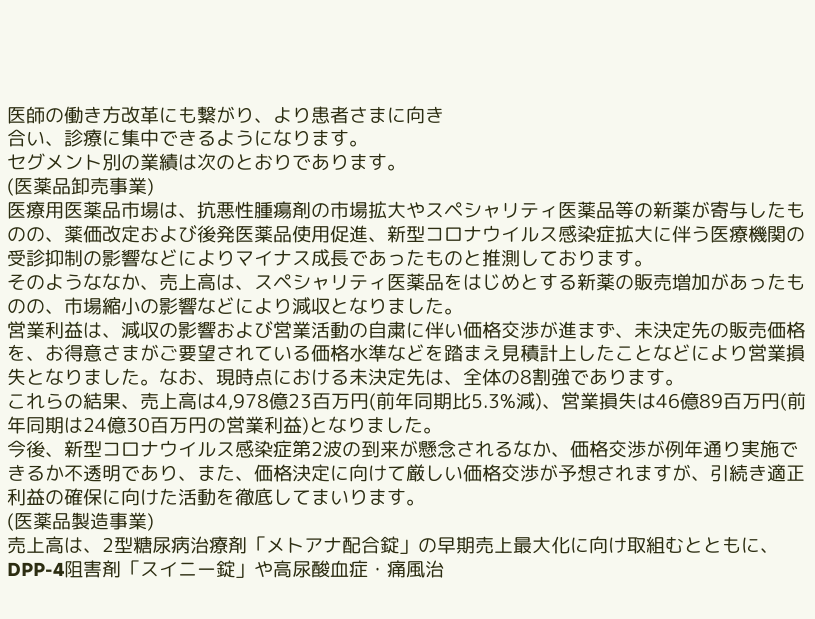医師の働き方改革にも繋がり、より患者さまに向き
合い、診療に集中できるようになります。
セグメント別の業績は次のとおりであります。
(医薬品卸売事業)
医療用医薬品市場は、抗悪性腫瘍剤の市場拡大やスペシャリティ医薬品等の新薬が寄与したものの、薬価改定および後発医薬品使用促進、新型コロナウイルス感染症拡大に伴う医療機関の受診抑制の影響などによりマイナス成長であったものと推測しております。
そのようななか、売上高は、スペシャリティ医薬品をはじめとする新薬の販売増加があったものの、市場縮小の影響などにより減収となりました。
営業利益は、減収の影響および営業活動の自粛に伴い価格交渉が進まず、未決定先の販売価格を、お得意さまがご要望されている価格水準などを踏まえ見積計上したことなどにより営業損失となりました。なお、現時点における未決定先は、全体の8割強であります。
これらの結果、売上高は4,978億23百万円(前年同期比5.3%減)、営業損失は46億89百万円(前年同期は24億30百万円の営業利益)となりました。
今後、新型コロナウイルス感染症第2波の到来が懸念されるなか、価格交渉が例年通り実施できるか不透明であり、また、価格決定に向けて厳しい価格交渉が予想されますが、引続き適正利益の確保に向けた活動を徹底してまいります。
(医薬品製造事業)
売上高は、2型糖尿病治療剤「メトアナ配合錠」の早期売上最大化に向け取組むとともに、DPP-4阻害剤「スイニー錠」や高尿酸血症・痛風治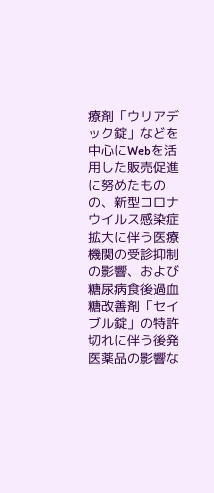療剤「ウリアデック錠」などを中心にWebを活用した販売促進に努めたものの、新型コロナウイルス感染症拡大に伴う医療機関の受診抑制の影響、および糖尿病食後過血糖改善剤「セイブル錠」の特許切れに伴う後発医薬品の影響な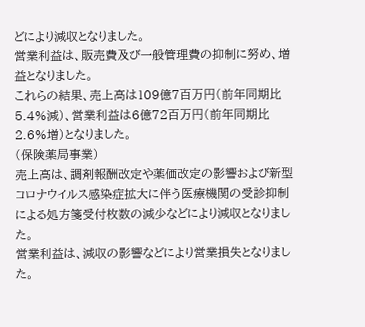どにより減収となりました。
営業利益は、販売費及び一般管理費の抑制に努め、増益となりました。
これらの結果、売上高は109億7百万円(前年同期比5.4%減)、営業利益は6億72百万円(前年同期比2.6%増)となりました。
(保険薬局事業)
売上高は、調剤報酬改定や薬価改定の影響および新型コロナウイルス感染症拡大に伴う医療機関の受診抑制による処方箋受付枚数の減少などにより減収となりました。
営業利益は、減収の影響などにより営業損失となりました。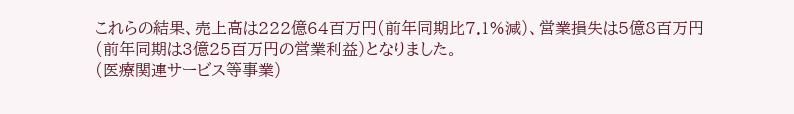これらの結果、売上高は222億64百万円(前年同期比7.1%減)、営業損失は5億8百万円(前年同期は3億25百万円の営業利益)となりました。
(医療関連サービス等事業)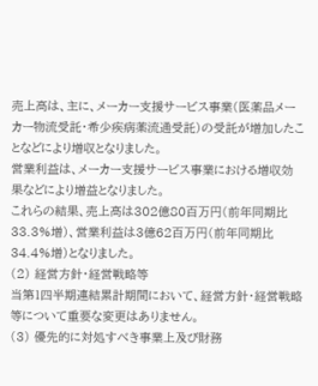売上高は、主に、メーカー支援サービス事業(医薬品メーカー物流受託・希少疾病薬流通受託)の受託が増加したことなどにより増収となりました。
営業利益は、メーカー支援サービス事業における増収効果などにより増益となりました。
これらの結果、売上高は302億80百万円(前年同期比33.3%増)、営業利益は3億62百万円(前年同期比34.4%増)となりました。
(2) 経営方針・経営戦略等
当第1四半期連結累計期間において、経営方針・経営戦略等について重要な変更はありません。
(3) 優先的に対処すべき事業上及び財務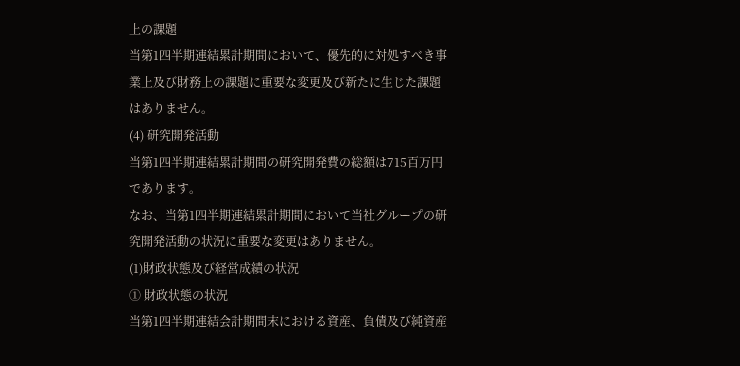上の課題
当第1四半期連結累計期間において、優先的に対処すべき事業上及び財務上の課題に重要な変更及び新たに生じた課題はありません。
(4) 研究開発活動
当第1四半期連結累計期間の研究開発費の総額は715百万円であります。
なお、当第1四半期連結累計期間において当社グループの研究開発活動の状況に重要な変更はありません。
(1)財政状態及び経営成績の状況
① 財政状態の状況
当第1四半期連結会計期間末における資産、負債及び純資産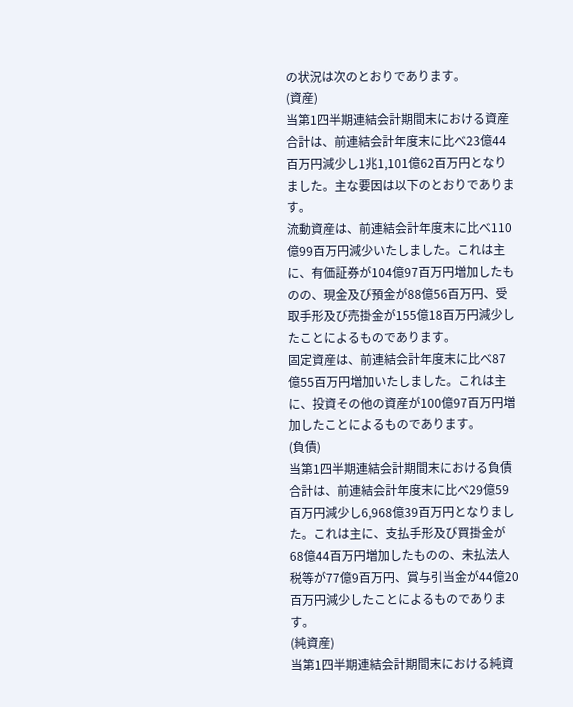の状況は次のとおりであります。
(資産)
当第1四半期連結会計期間末における資産合計は、前連結会計年度末に比べ23億44百万円減少し1兆1,101億62百万円となりました。主な要因は以下のとおりであります。
流動資産は、前連結会計年度末に比べ110億99百万円減少いたしました。これは主に、有価証券が104億97百万円増加したものの、現金及び預金が88億56百万円、受取手形及び売掛金が155億18百万円減少したことによるものであります。
固定資産は、前連結会計年度末に比べ87億55百万円増加いたしました。これは主に、投資その他の資産が100億97百万円増加したことによるものであります。
(負債)
当第1四半期連結会計期間末における負債合計は、前連結会計年度末に比べ29億59百万円減少し6,968億39百万円となりました。これは主に、支払手形及び買掛金が68億44百万円増加したものの、未払法人税等が77億9百万円、賞与引当金が44億20百万円減少したことによるものであります。
(純資産)
当第1四半期連結会計期間末における純資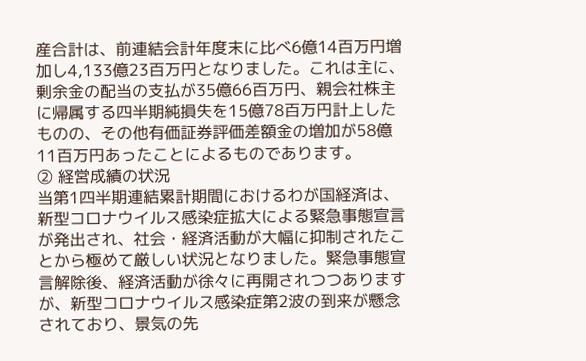産合計は、前連結会計年度末に比べ6億14百万円増加し4,133億23百万円となりました。これは主に、剰余金の配当の支払が35億66百万円、親会社株主に帰属する四半期純損失を15億78百万円計上したものの、その他有価証券評価差額金の増加が58億11百万円あったことによるものであります。
② 経営成績の状況
当第1四半期連結累計期間におけるわが国経済は、新型コロナウイルス感染症拡大による緊急事態宣言が発出され、社会・経済活動が大幅に抑制されたことから極めて厳しい状況となりました。緊急事態宣言解除後、経済活動が徐々に再開されつつありますが、新型コロナウイルス感染症第2波の到来が懸念されており、景気の先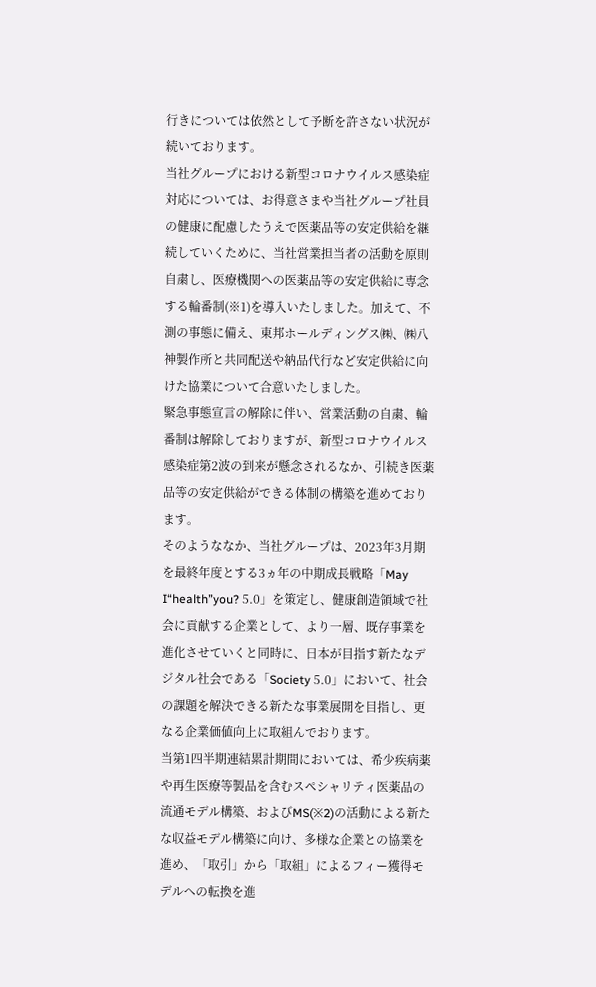行きについては依然として予断を許さない状況が続いております。
当社グループにおける新型コロナウイルス感染症対応については、お得意さまや当社グループ社員の健康に配慮したうえで医薬品等の安定供給を継続していくために、当社営業担当者の活動を原則自粛し、医療機関への医薬品等の安定供給に専念する輪番制(※1)を導入いたしました。加えて、不測の事態に備え、東邦ホールディングス㈱、㈱八神製作所と共同配送や納品代行など安定供給に向けた協業について合意いたしました。
緊急事態宣言の解除に伴い、営業活動の自粛、輪番制は解除しておりますが、新型コロナウイルス感染症第2波の到来が懸念されるなか、引続き医薬品等の安定供給ができる体制の構築を進めております。
そのようななか、当社グループは、2023年3月期を最終年度とする3ヵ年の中期成長戦略「May I“health”you? 5.0」を策定し、健康創造領域で社会に貢献する企業として、より一層、既存事業を進化させていくと同時に、日本が目指す新たなデジタル社会である「Society 5.0」において、社会の課題を解決できる新たな事業展開を目指し、更なる企業価値向上に取組んでおります。
当第1四半期連結累計期間においては、希少疾病薬や再生医療等製品を含むスペシャリティ医薬品の流通モデル構築、およびMS(※2)の活動による新たな収益モデル構築に向け、多様な企業との協業を進め、「取引」から「取組」によるフィー獲得モデルへの転換を進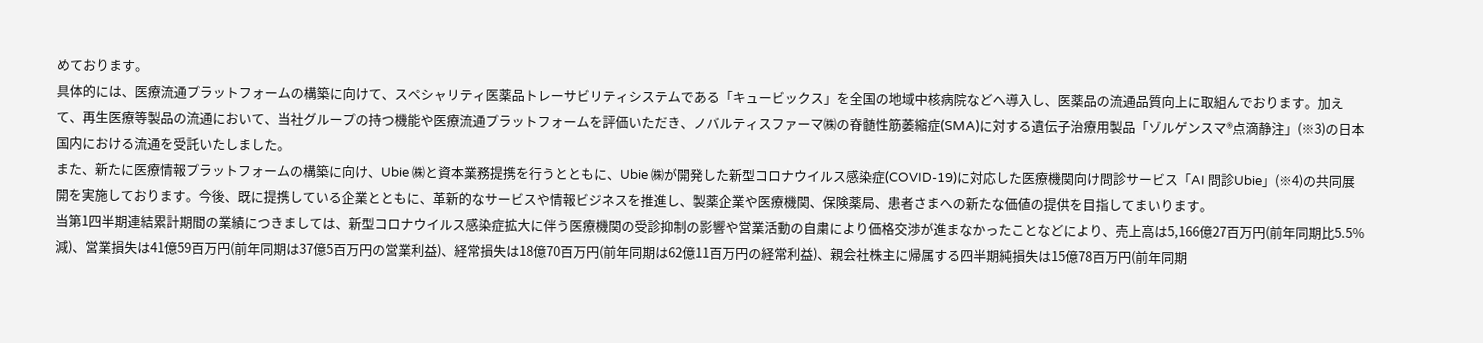めております。
具体的には、医療流通プラットフォームの構築に向けて、スペシャリティ医薬品トレーサビリティシステムである「キュービックス」を全国の地域中核病院などへ導入し、医薬品の流通品質向上に取組んでおります。加えて、再生医療等製品の流通において、当社グループの持つ機能や医療流通プラットフォームを評価いただき、ノバルティスファーマ㈱の脊髄性筋萎縮症(SMA)に対する遺伝子治療用製品「ゾルゲンスマ®点滴静注」(※3)の日本国内における流通を受託いたしました。
また、新たに医療情報プラットフォームの構築に向け、Ubie ㈱と資本業務提携を行うとともに、Ubie ㈱が開発した新型コロナウイルス感染症(COVID-19)に対応した医療機関向け問診サービス「AI 問診Ubie」(※4)の共同展開を実施しております。今後、既に提携している企業とともに、革新的なサービスや情報ビジネスを推進し、製薬企業や医療機関、保険薬局、患者さまへの新たな価値の提供を目指してまいります。
当第1四半期連結累計期間の業績につきましては、新型コロナウイルス感染症拡大に伴う医療機関の受診抑制の影響や営業活動の自粛により価格交渉が進まなかったことなどにより、売上高は5,166億27百万円(前年同期比5.5%減)、営業損失は41億59百万円(前年同期は37億5百万円の営業利益)、経常損失は18億70百万円(前年同期は62億11百万円の経常利益)、親会社株主に帰属する四半期純損失は15億78百万円(前年同期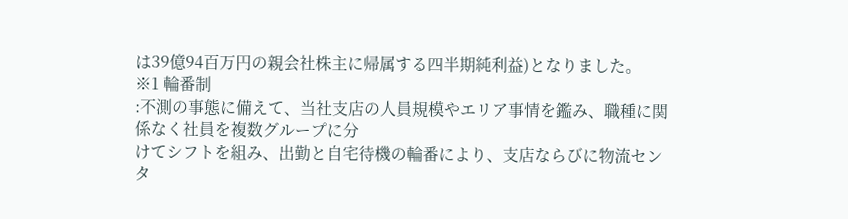は39億94百万円の親会社株主に帰属する四半期純利益)となりました。
※1 輪番制
:不測の事態に備えて、当社支店の人員規模やエリア事情を鑑み、職種に関係なく社員を複数グループに分
けてシフトを組み、出勤と自宅待機の輪番により、支店ならびに物流センタ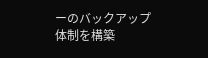ーのバックアップ体制を構築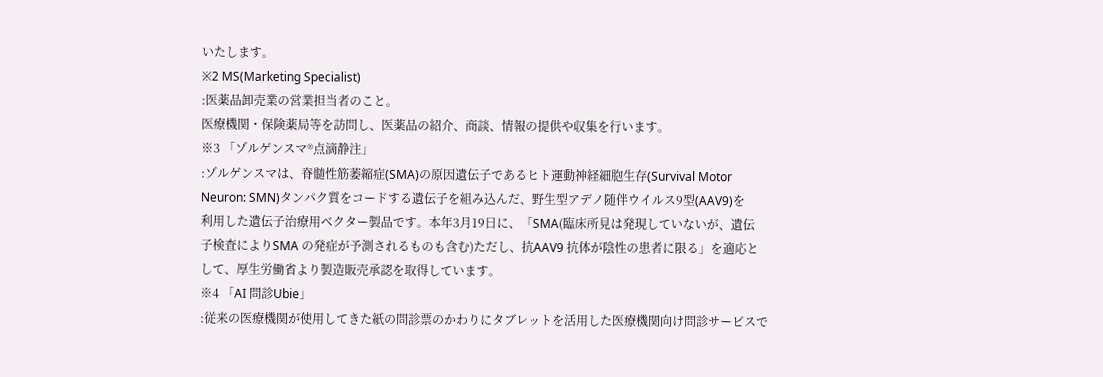いたします。
※2 MS(Marketing Specialist)
:医薬品卸売業の営業担当者のこと。
医療機関・保険薬局等を訪問し、医薬品の紹介、商談、情報の提供や収集を行います。
※3 「ゾルゲンスマ®点滴静注」
:ゾルゲンスマは、脊髄性筋萎縮症(SMA)の原因遺伝子であるヒト運動神経細胞生存(Survival Motor
Neuron: SMN)タンパク質をコードする遺伝子を組み込んだ、野生型アデノ随伴ウイルス9型(AAV9)を
利用した遺伝子治療用ベクター製品です。本年3月19日に、「SMA(臨床所見は発現していないが、遺伝
子検査によりSMA の発症が予測されるものも含む)ただし、抗AAV9 抗体が陰性の患者に限る」を適応と
して、厚生労働省より製造販売承認を取得しています。
※4 「AI 問診Ubie」
:従来の医療機関が使用してきた紙の問診票のかわりにタブレットを活用した医療機関向け問診サービスで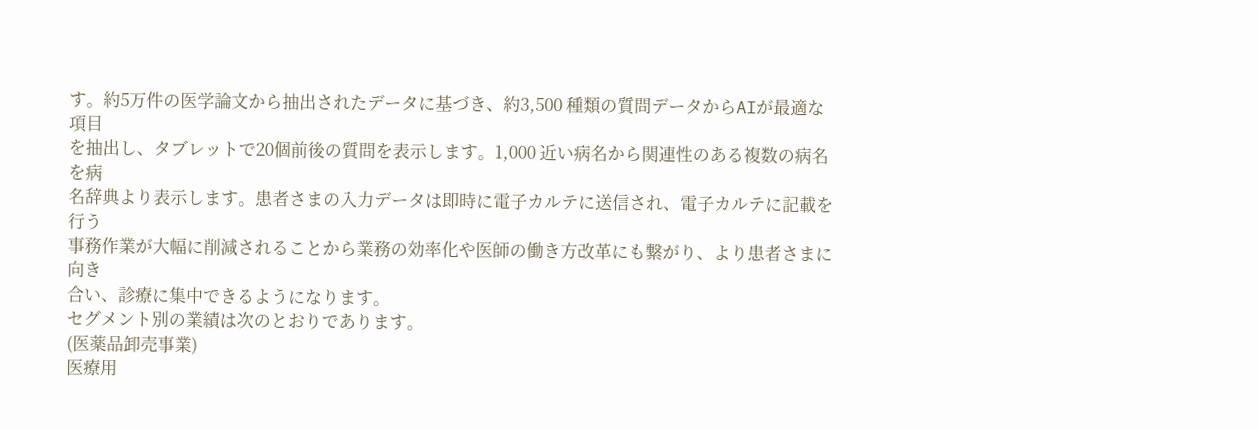す。約5万件の医学論文から抽出されたデータに基づき、約3,500 種類の質問データからAIが最適な項目
を抽出し、タブレットで20個前後の質問を表示します。1,000 近い病名から関連性のある複数の病名を病
名辞典より表示します。患者さまの入力データは即時に電子カルテに送信され、電子カルテに記載を行う
事務作業が大幅に削減されることから業務の効率化や医師の働き方改革にも繋がり、より患者さまに向き
合い、診療に集中できるようになります。
セグメント別の業績は次のとおりであります。
(医薬品卸売事業)
医療用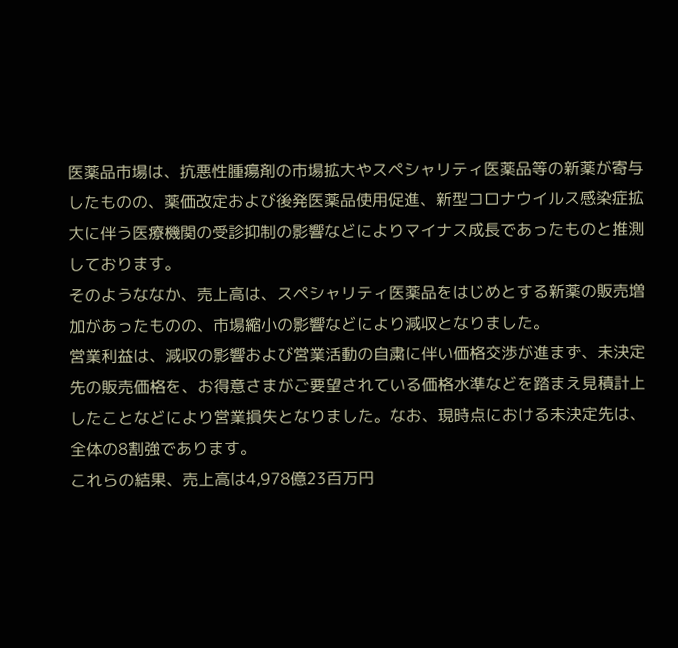医薬品市場は、抗悪性腫瘍剤の市場拡大やスペシャリティ医薬品等の新薬が寄与したものの、薬価改定および後発医薬品使用促進、新型コロナウイルス感染症拡大に伴う医療機関の受診抑制の影響などによりマイナス成長であったものと推測しております。
そのようななか、売上高は、スペシャリティ医薬品をはじめとする新薬の販売増加があったものの、市場縮小の影響などにより減収となりました。
営業利益は、減収の影響および営業活動の自粛に伴い価格交渉が進まず、未決定先の販売価格を、お得意さまがご要望されている価格水準などを踏まえ見積計上したことなどにより営業損失となりました。なお、現時点における未決定先は、全体の8割強であります。
これらの結果、売上高は4,978億23百万円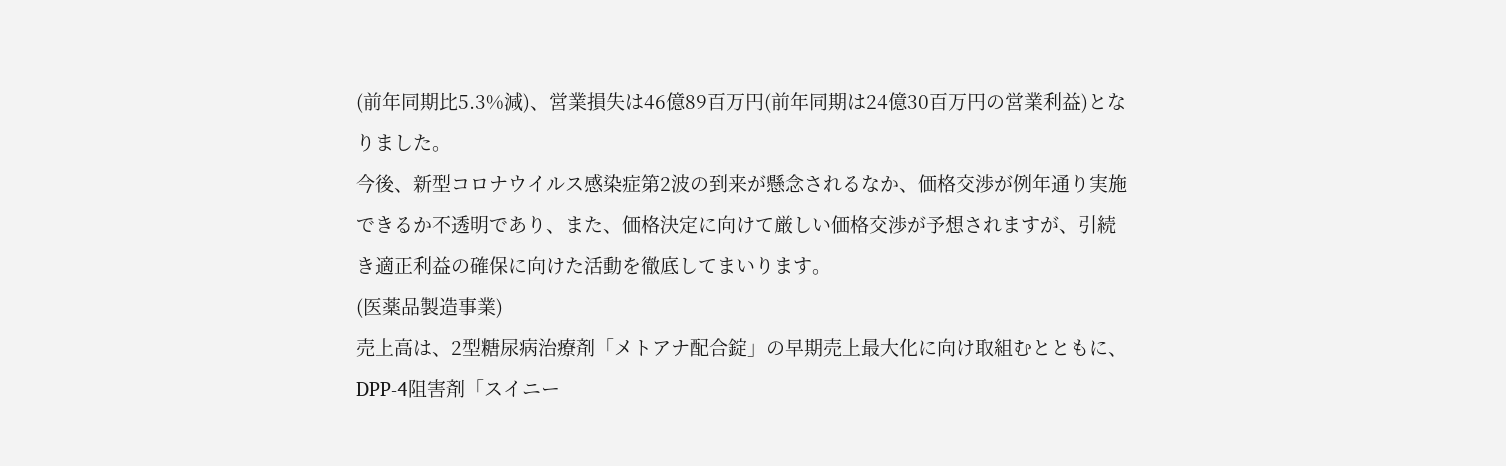(前年同期比5.3%減)、営業損失は46億89百万円(前年同期は24億30百万円の営業利益)となりました。
今後、新型コロナウイルス感染症第2波の到来が懸念されるなか、価格交渉が例年通り実施できるか不透明であり、また、価格決定に向けて厳しい価格交渉が予想されますが、引続き適正利益の確保に向けた活動を徹底してまいります。
(医薬品製造事業)
売上高は、2型糖尿病治療剤「メトアナ配合錠」の早期売上最大化に向け取組むとともに、DPP-4阻害剤「スイニー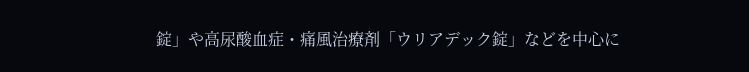錠」や高尿酸血症・痛風治療剤「ウリアデック錠」などを中心に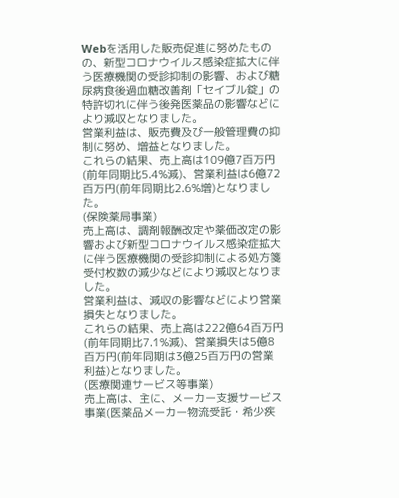Webを活用した販売促進に努めたものの、新型コロナウイルス感染症拡大に伴う医療機関の受診抑制の影響、および糖尿病食後過血糖改善剤「セイブル錠」の特許切れに伴う後発医薬品の影響などにより減収となりました。
営業利益は、販売費及び一般管理費の抑制に努め、増益となりました。
これらの結果、売上高は109億7百万円(前年同期比5.4%減)、営業利益は6億72百万円(前年同期比2.6%増)となりました。
(保険薬局事業)
売上高は、調剤報酬改定や薬価改定の影響および新型コロナウイルス感染症拡大に伴う医療機関の受診抑制による処方箋受付枚数の減少などにより減収となりました。
営業利益は、減収の影響などにより営業損失となりました。
これらの結果、売上高は222億64百万円(前年同期比7.1%減)、営業損失は5億8百万円(前年同期は3億25百万円の営業利益)となりました。
(医療関連サービス等事業)
売上高は、主に、メーカー支援サービス事業(医薬品メーカー物流受託・希少疾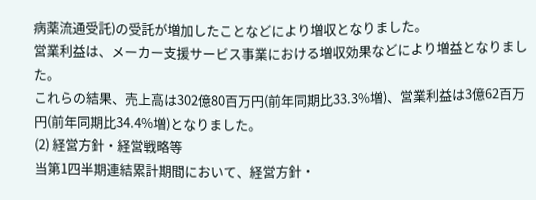病薬流通受託)の受託が増加したことなどにより増収となりました。
営業利益は、メーカー支援サービス事業における増収効果などにより増益となりました。
これらの結果、売上高は302億80百万円(前年同期比33.3%増)、営業利益は3億62百万円(前年同期比34.4%増)となりました。
(2) 経営方針・経営戦略等
当第1四半期連結累計期間において、経営方針・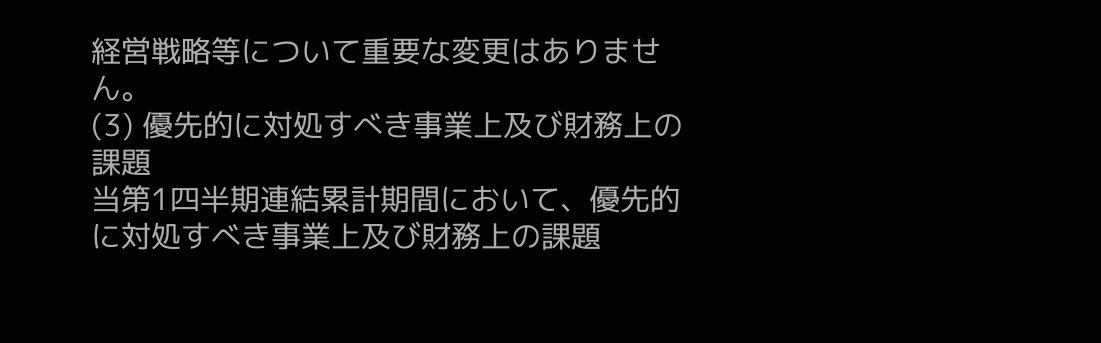経営戦略等について重要な変更はありません。
(3) 優先的に対処すべき事業上及び財務上の課題
当第1四半期連結累計期間において、優先的に対処すべき事業上及び財務上の課題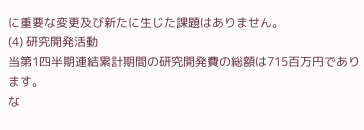に重要な変更及び新たに生じた課題はありません。
(4) 研究開発活動
当第1四半期連結累計期間の研究開発費の総額は715百万円であります。
な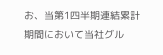お、当第1四半期連結累計期間において当社グル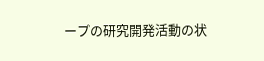ープの研究開発活動の状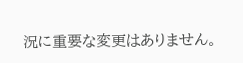況に重要な変更はありません。